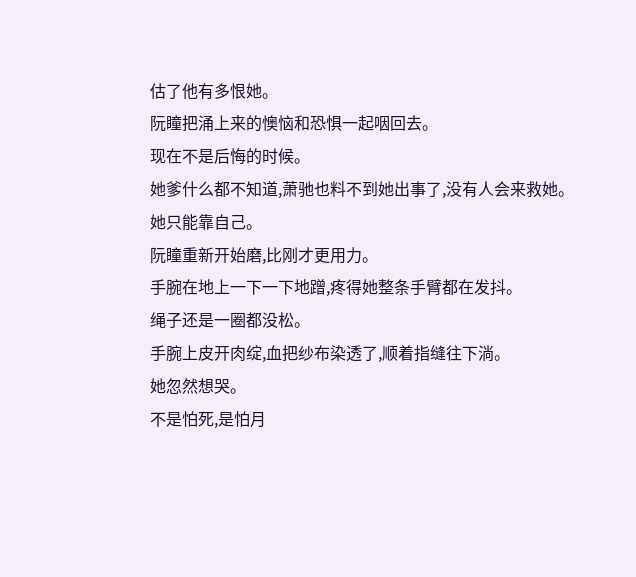估了他有多恨她。
阮瞳把涌上来的懊恼和恐惧一起咽回去。
现在不是后悔的时候。
她爹什么都不知道,萧驰也料不到她出事了,没有人会来救她。
她只能靠自己。
阮瞳重新开始磨,比刚才更用力。
手腕在地上一下一下地蹭,疼得她整条手臂都在发抖。
绳子还是一圈都没松。
手腕上皮开肉绽,血把纱布染透了,顺着指缝往下淌。
她忽然想哭。
不是怕死,是怕月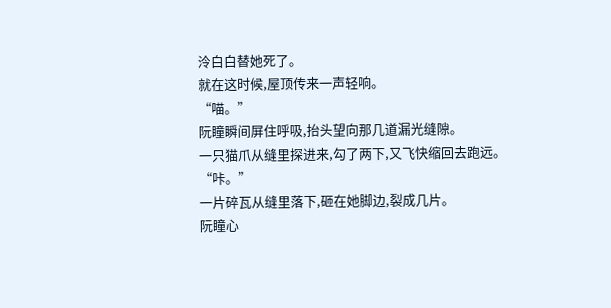泠白白替她死了。
就在这时候,屋顶传来一声轻响。
“喵。”
阮瞳瞬间屏住呼吸,抬头望向那几道漏光缝隙。
一只猫爪从缝里探进来,勾了两下,又飞快缩回去跑远。
“咔。”
一片碎瓦从缝里落下,砸在她脚边,裂成几片。
阮瞳心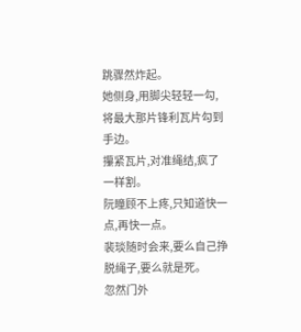跳骤然炸起。
她侧身,用脚尖轻轻一勾,将最大那片锋利瓦片勾到手边。
攥紧瓦片,对准绳结,疯了一样割。
阮瞳顾不上疼,只知道快一点,再快一点。
裴琰随时会来,要么自己挣脱绳子,要么就是死。
忽然门外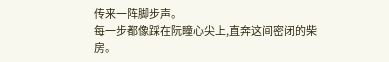传来一阵脚步声。
每一步都像踩在阮瞳心尖上,直奔这间密闭的柴房。